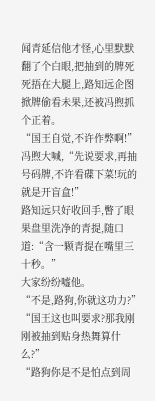闻青延信他才怪,心里默默翻了个白眼,把抽到的牌死死捂在大腿上,路知远企图掀牌偷看未果,还被冯煦抓个正着。
“国王自觉,不许作弊啊!”冯煦大喊,“先说要求,再抽号码牌,不许看碟下菜!玩的就是开盲盒!”
路知远只好收回手,瞥了眼果盘里洗净的青提,随口道:“含一颗青提在嘴里三十秒。”
大家纷纷嘘他。
“不是,路狗,你就这功力?”
“国王这也叫要求?那我刚刚被抽到贴身热舞算什么?”
“路狗你是不是怕点到周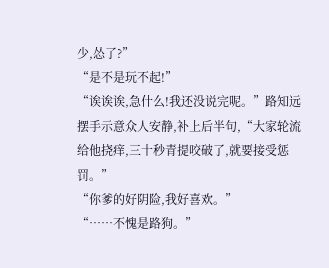少,怂了?”
“是不是玩不起!”
“诶诶诶,急什么!我还没说完呢。”路知远摆手示意众人安静,补上后半句,“大家轮流给他挠痒,三十秒青提咬破了,就要接受惩罚。”
“你爹的好阴险,我好喜欢。”
“……不愧是路狗。”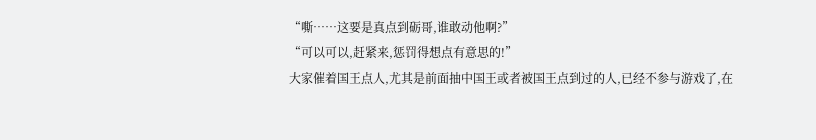“嘶……这要是真点到砺哥,谁敢动他啊?”
“可以可以,赶紧来,惩罚得想点有意思的!”
大家催着国王点人,尤其是前面抽中国王或者被国王点到过的人,已经不参与游戏了,在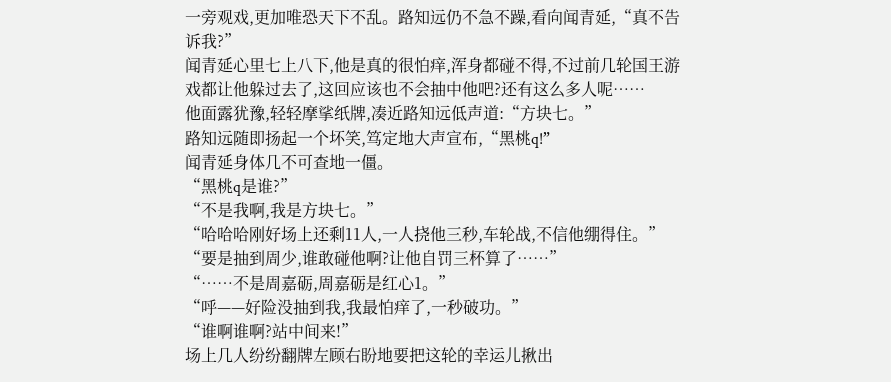一旁观戏,更加唯恐天下不乱。路知远仍不急不躁,看向闻青延,“真不告诉我?”
闻青延心里七上八下,他是真的很怕痒,浑身都碰不得,不过前几轮国王游戏都让他躲过去了,这回应该也不会抽中他吧?还有这么多人呢……
他面露犹豫,轻轻摩挲纸牌,凑近路知远低声道:“方块七。”
路知远随即扬起一个坏笑,笃定地大声宣布,“黑桃q!”
闻青延身体几不可查地一僵。
“黑桃q是谁?”
“不是我啊,我是方块七。”
“哈哈哈刚好场上还剩11人,一人挠他三秒,车轮战,不信他绷得住。”
“要是抽到周少,谁敢碰他啊?让他自罚三杯算了……”
“……不是周嘉砺,周嘉砺是红心1。”
“呼——好险没抽到我,我最怕痒了,一秒破功。”
“谁啊谁啊?站中间来!”
场上几人纷纷翻牌左顾右盼地要把这轮的幸运儿揪出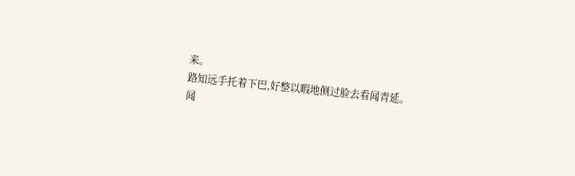来。
路知远手托着下巴,好整以暇地侧过脸去看闻青延。
闻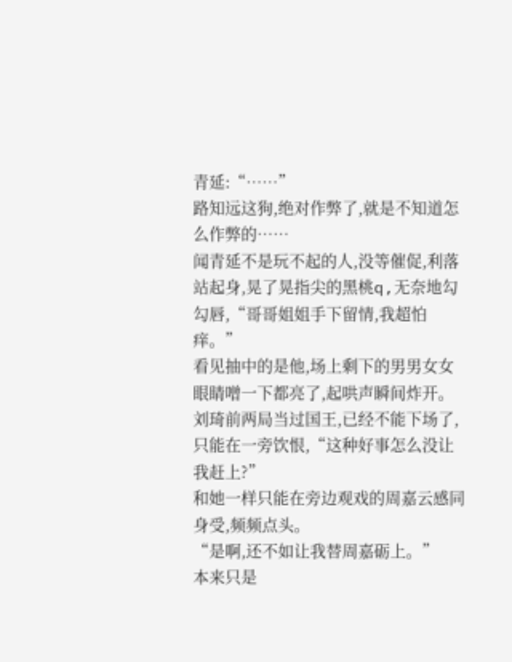青延:“……”
路知远这狗,绝对作弊了,就是不知道怎么作弊的……
闻青延不是玩不起的人,没等催促,利落站起身,晃了晃指尖的黑桃q,无奈地勾勾唇,“哥哥姐姐手下留情,我超怕痒。”
看见抽中的是他,场上剩下的男男女女眼睛噌一下都亮了,起哄声瞬间炸开。
刘琦前两局当过国王,已经不能下场了,只能在一旁饮恨,“这种好事怎么没让我赶上?”
和她一样只能在旁边观戏的周嘉云感同身受,频频点头。
“是啊,还不如让我替周嘉砺上。”
本来只是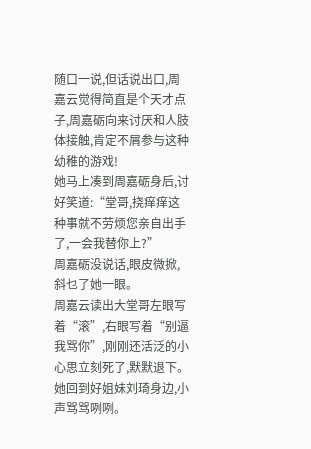随口一说,但话说出口,周嘉云觉得简直是个天才点子,周嘉砺向来讨厌和人肢体接触,肯定不屑参与这种幼稚的游戏!
她马上凑到周嘉砺身后,讨好笑道:“堂哥,挠痒痒这种事就不劳烦您亲自出手了,一会我替你上?”
周嘉砺没说话,眼皮微掀,斜乜了她一眼。
周嘉云读出大堂哥左眼写着“滚”,右眼写着“别逼我骂你”,刚刚还活泛的小心思立刻死了,默默退下。
她回到好姐妹刘琦身边,小声骂骂咧咧。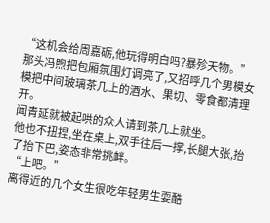“这机会给周嘉砺,他玩得明白吗?暴殄天物。”
那头冯煦把包厢氛围灯调亮了,又招呼几个男模女模把中间玻璃茶几上的酒水、果切、零食都清理开。
闻青延就被起哄的众人请到茶几上就坐。
他也不扭捏,坐在桌上,双手往后一撑,长腿大张,抬了抬下巴,姿态非常挑衅。
“上吧。”
离得近的几个女生很吃年轻男生耍酷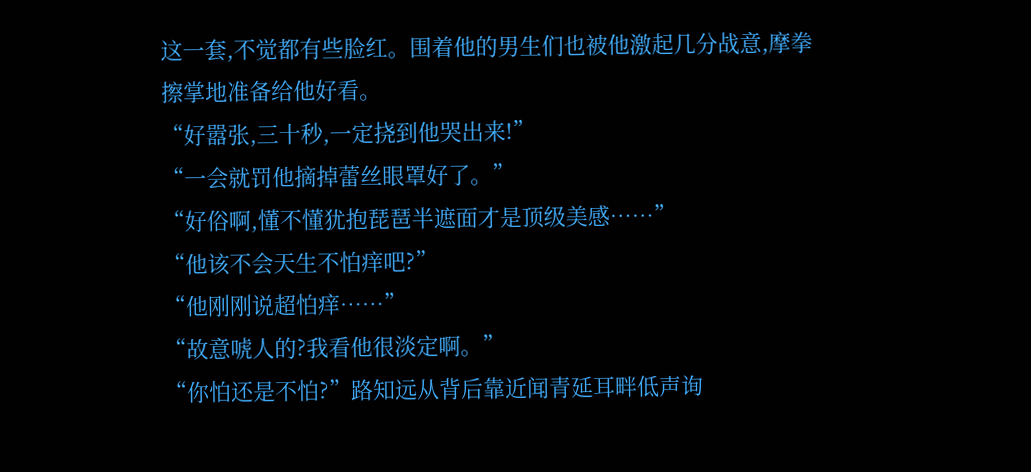这一套,不觉都有些脸红。围着他的男生们也被他激起几分战意,摩拳擦掌地准备给他好看。
“好嚣张,三十秒,一定挠到他哭出来!”
“一会就罚他摘掉蕾丝眼罩好了。”
“好俗啊,懂不懂犹抱琵琶半遮面才是顶级美感……”
“他该不会天生不怕痒吧?”
“他刚刚说超怕痒……”
“故意唬人的?我看他很淡定啊。”
“你怕还是不怕?”路知远从背后靠近闻青延耳畔低声询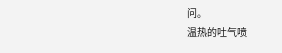问。
温热的吐气喷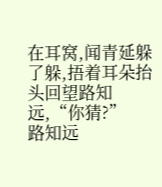在耳窝,闻青延躲了躲,捂着耳朵抬头回望路知远,“你猜?”
路知远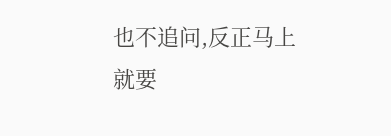也不追问,反正马上就要